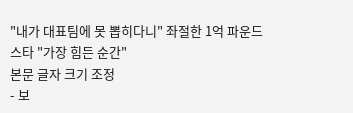"내가 대표팀에 못 뽑히다니" 좌절한 1억 파운드 스타 "가장 힘든 순간"
본문 글자 크기 조정
- 보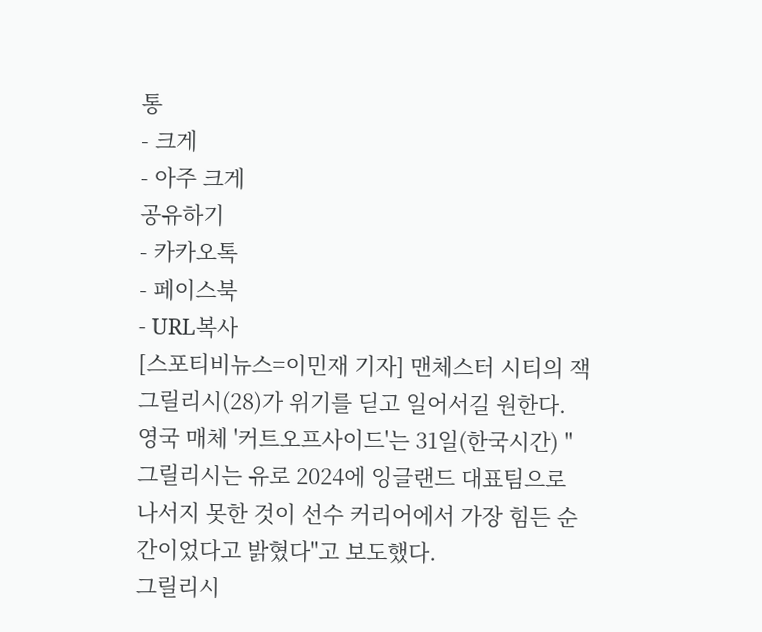통
- 크게
- 아주 크게
공유하기
- 카카오톡
- 페이스북
- URL복사
[스포티비뉴스=이민재 기자] 맨체스터 시티의 잭 그릴리시(28)가 위기를 딛고 일어서길 원한다.
영국 매체 '커트오프사이드'는 31일(한국시간) "그릴리시는 유로 2024에 잉글랜드 대표팀으로 나서지 못한 것이 선수 커리어에서 가장 힘든 순간이었다고 밝혔다"고 보도했다.
그릴리시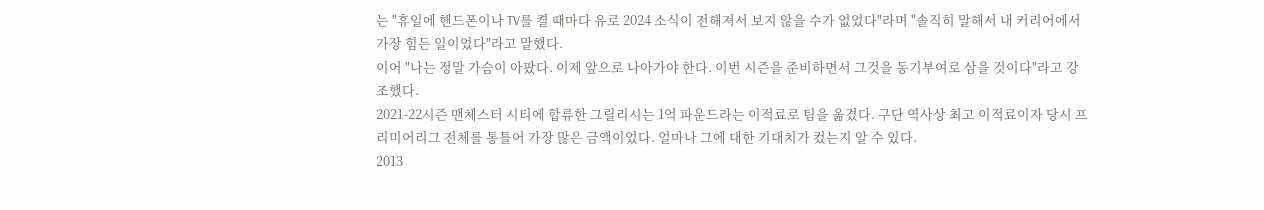는 "휴일에 핸드폰이나 TV를 켤 때마다 유로 2024 소식이 전해져서 보지 않을 수가 없었다"라며 "솔직히 말해서 내 커리어에서 가장 힘든 일이었다"라고 말했다.
이어 "나는 정말 가슴이 아팠다. 이제 앞으로 나아가야 한다. 이번 시즌을 준비하면서 그것을 동기부여로 삼을 것이다"라고 강조했다.
2021-22시즌 맨체스터 시티에 합류한 그릴리시는 1억 파운드라는 이적료로 팀을 옮겼다. 구단 역사상 최고 이적료이자 당시 프리미어리그 전체를 통틀어 가장 많은 금액이었다. 얼마나 그에 대한 기대치가 컸는지 알 수 있다.
2013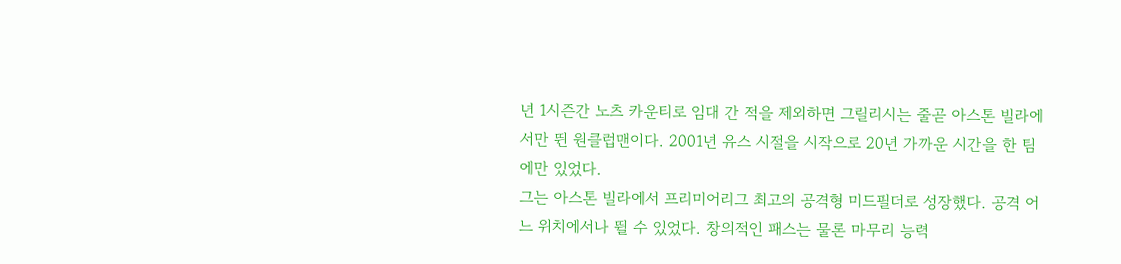년 1시즌간 노츠 카운티로 임대 간 적을 제외하면 그릴리시는 줄곧 아스톤 빌라에서만 뛴 원클럽맨이다. 2001년 유스 시절을 시작으로 20년 가까운 시간을 한 팀에만 있었다.
그는 아스톤 빌라에서 프리미어리그 최고의 공격형 미드필더로 성장했다. 공격 어느 위치에서나 뛸 수 있었다. 창의적인 패스는 물론 마무리 능력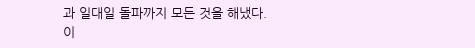과 일대일 돌파까지 모든 것을 해냈다. 이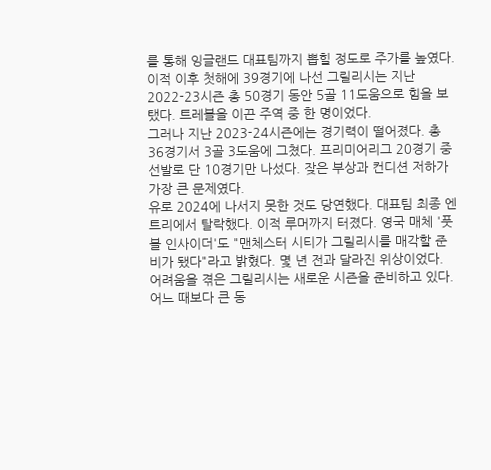를 통해 잉글랜드 대표팀까지 뽑힐 정도로 주가를 높였다.
이적 이후 첫해에 39경기에 나선 그릴리시는 지난 2022-23시즌 총 50경기 동안 5골 11도움으로 힘을 보탰다. 트레블을 이끈 주역 중 한 명이었다.
그러나 지난 2023-24시즌에는 경기력이 떨어졌다. 총 36경기서 3골 3도움에 그쳤다. 프리미어리그 20경기 중 선발로 단 10경기만 나섰다. 잦은 부상과 컨디션 저하가 가장 큰 문제였다.
유로 2024에 나서지 못한 것도 당연했다. 대표팀 최종 엔트리에서 탈락했다. 이적 루머까지 터졌다. 영국 매체 '풋볼 인사이더'도 "맨체스터 시티가 그릴리시를 매각할 준비가 됐다"라고 밝혔다. 몇 년 전과 달라진 위상이었다.
어려움을 겪은 그릴리시는 새로운 시즌을 준비하고 있다. 어느 때보다 큰 동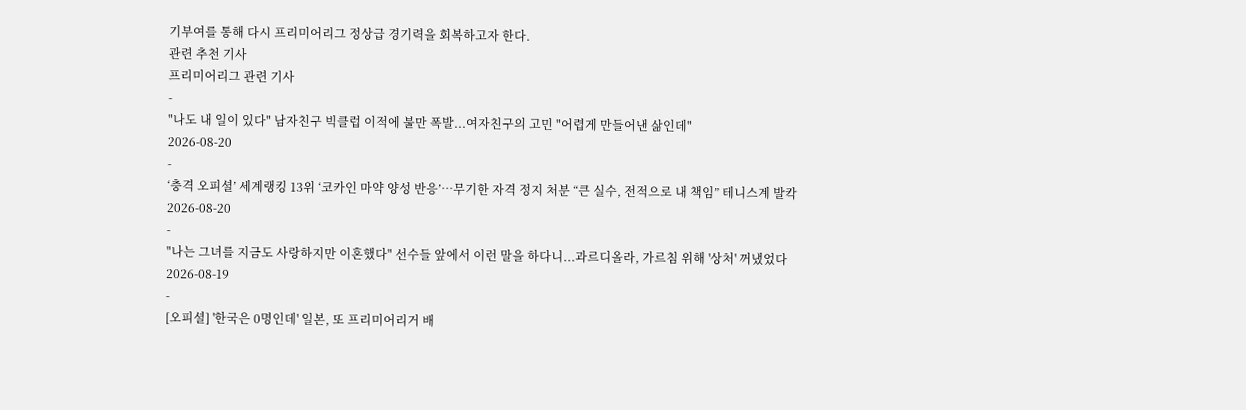기부여를 통해 다시 프리미어리그 정상급 경기력을 회복하고자 한다.
관련 추천 기사
프리미어리그 관련 기사
-
"나도 내 일이 있다" 남자친구 빅클럽 이적에 불만 폭발...여자친구의 고민 "어렵게 만들어낸 삶인데"
2026-08-20
-
‘충격 오피셜’ 세계랭킹 13위 ‘코카인 마약 양성 반응’…무기한 자격 정지 처분 “큰 실수, 전적으로 내 책임” 테니스계 발칵
2026-08-20
-
"나는 그녀를 지금도 사랑하지만 이혼했다" 선수들 앞에서 이런 말을 하다니...과르디올라, 가르침 위해 '상처' 꺼냈었다
2026-08-19
-
[오피셜] '한국은 0명인데' 일본, 또 프리미어리거 배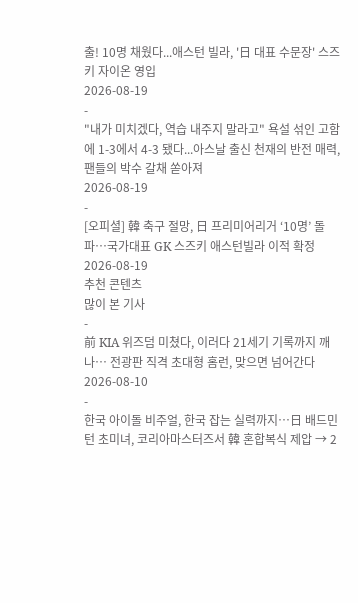출! 10명 채웠다...애스턴 빌라, '日 대표 수문장' 스즈키 자이온 영입
2026-08-19
-
"내가 미치겠다, 역습 내주지 말라고" 욕설 섞인 고함에 1-3에서 4-3 됐다...아스날 출신 천재의 반전 매력, 팬들의 박수 갈채 쏟아져
2026-08-19
-
[오피셜] 韓 축구 절망, 日 프리미어리거 ‘10명’ 돌파…국가대표 GK 스즈키 애스턴빌라 이적 확정
2026-08-19
추천 콘텐츠
많이 본 기사
-
前 KIA 위즈덤 미쳤다, 이러다 21세기 기록까지 깨나… 전광판 직격 초대형 홈런, 맞으면 넘어간다
2026-08-10
-
한국 아이돌 비주얼, 한국 잡는 실력까지…日 배드민턴 초미녀, 코리아마스터즈서 韓 혼합복식 제압 → 2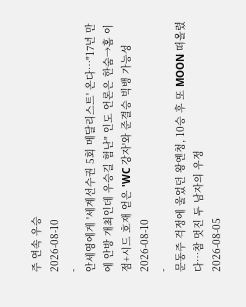주 연속 우승
2026-08-10
-
안세영에게 '세계선수권 5회 메달리스트' 온다…"17년 만에 안방 개최인데 우승길 험난" 인도 언론은 한숨→홈 이점+시드 호재 얻은 'WC 강자'와 준결승 빅뱅 가능성
2026-08-10
-
문동주 걱정에 울었던 왕옌청, 10승 후 또 MOON 떠올렸다…참 멋진 두 남자의 우정
2026-08-05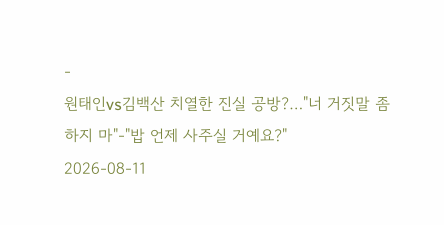-
원태인vs김백산 치열한 진실 공방?…"너 거짓말 좀 하지 마"-"밥 언제 사주실 거예요?"
2026-08-11